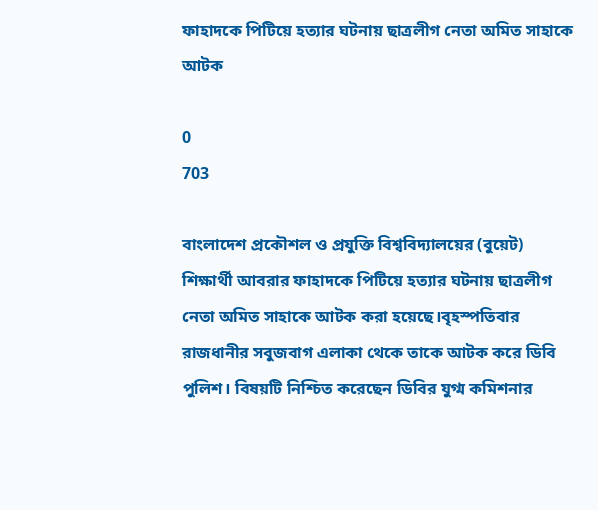ফাহাদকে পিটিয়ে হত্যার ঘটনায় ছাত্রলীগ নেতা অমিত সাহাকে আটক

0
703

বাংলাদেশ প্রকৌশল ও প্রযুক্তি বিশ্ববিদ্যালয়ের (বুয়েট) শিক্ষার্থী আবরার ফাহাদকে পিটিয়ে হত্যার ঘটনায় ছাত্রলীগ নেতা অমিত সাহাকে আটক করা হয়েছে।বৃহস্পতিবার রাজধানীর সবুজবাগ এলাকা থেকে তাকে আটক করে ডিবি পুলিশ। বিষয়টি নিশ্চিত করেছেন ডিবির যুগ্ম কমিশনার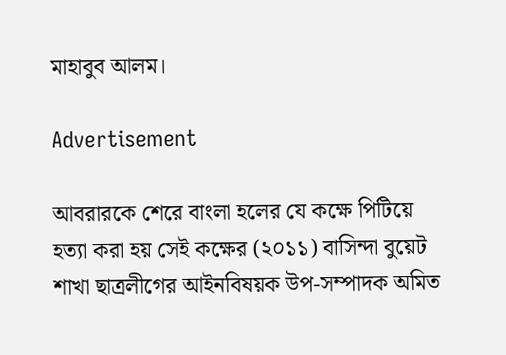মাহাবুব আলম।

Advertisement

আবরারকে শেরে বাংলা হলের যে কক্ষে পিটিয়ে হত‌্যা করা হয় সেই কক্ষের (২০১১) বাসিন্দা বুয়েট শাখা ছাত্রলীগের আইনবিষয়ক উপ-সম্পাদক অমিত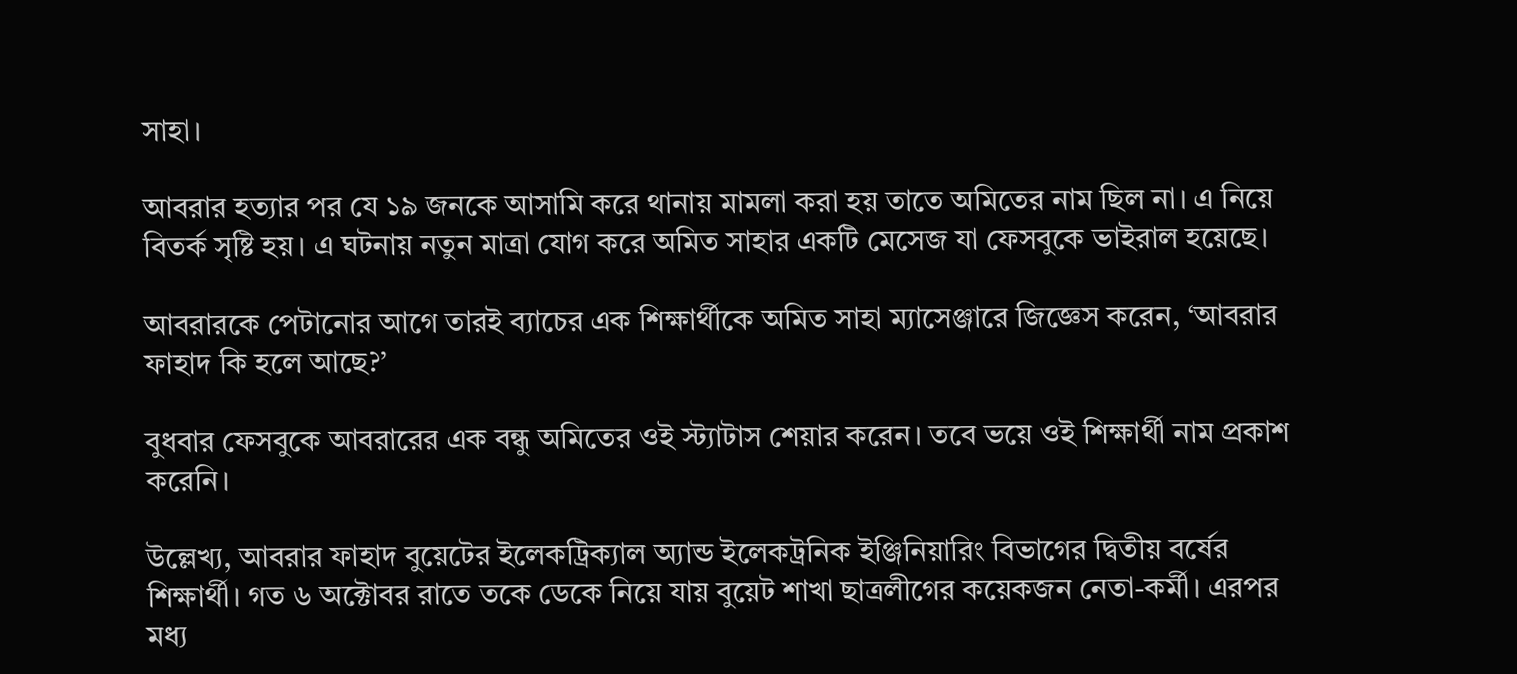সাহা।

আবরার হত‌্যার পর যে ১৯ জনকে আসামি করে থানায় মামলা করা হয় তাতে অমিতের নাম ছিল না। এ নিয়ে বিতর্ক সৃষ্টি হয়। এ ঘটনায় নতুন মাত্রা যোগ করে অমিত সাহার একটি মেসেজ যা ফেসবুকে ভাইরাল হয়েছে।

আবরারকে পেটানোর আগে তারই ব‌্যাচের এক শিক্ষার্থীকে অমিত সাহা ম্যাসেঞ্জারে জিজ্ঞেস করেন, ‘আবরার ফাহাদ কি হলে আছে?’

বুধবার ফেসবুকে আবরারের এক বন্ধু অমিতের ওই স্ট্যাটাস শেয়ার করেন। তবে ভয়ে ওই শিক্ষার্থী নাম প্রকাশ করেনি।

উল্লেখ্য, আবরার ফাহাদ বুয়েটের ইলেকট্রিক্যাল অ্যান্ড ইলেকট্রনিক ইঞ্জিনিয়ারিং বিভাগের দ্বিতীয় বর্ষের শিক্ষার্থী। গত ৬ অক্টোবর রাতে তকে ডেকে নিয়ে যায় বুয়েট শাখা ছাত্রলীগের কয়েকজন নেতা-কর্মী। এরপর মধ‌্য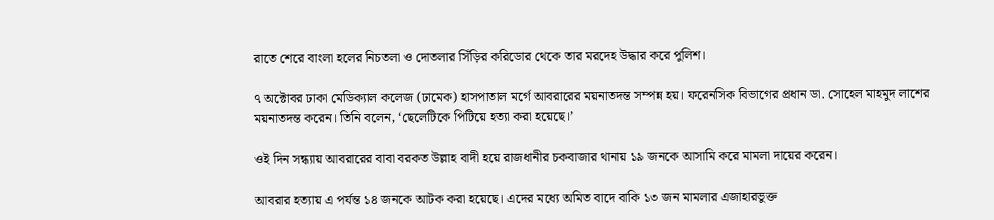রাতে শেরে বাংলা হলের নিচতলা ও দোতলার সিঁড়ির করিডোর থেকে তার মরদেহ উদ্ধার করে পুলিশ।

৭ অক্টোবর ঢাকা মেডিক্যাল কলেজ (ঢামেক) হাসপাতাল মর্গে আবরারের ময়নাতদন্ত সম্পন্ন হয়। ফরেনসিক বিভাগের প্রধান ডা. সোহেল মাহমুদ লাশের ময়নাতদন্ত করেন। তিনি বলেন, ‘ছেলেটিকে পিটিয়ে হত্যা করা হয়েছে।’

ওই দিন সন্ধ‌্যায় আবরারের বাবা বরকত উল্লাহ বাদী হয়ে রাজধানীর চকবাজার থানায় ১৯ জনকে আসামি করে মামলা দায়ের করেন।

আবরার হত‌্যায় এ পর্যন্ত ১৪ জনকে আটক করা হয়েছে। এদের মধ‌্যে অমিত বাদে বাকি ১৩ জন মামলার এজাহারভুক্ত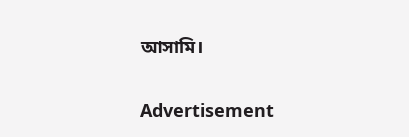আসামি।

Advertisement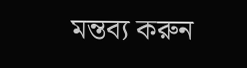মন্তব্য করুন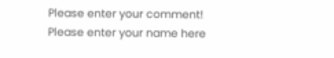Please enter your comment!
Please enter your name here